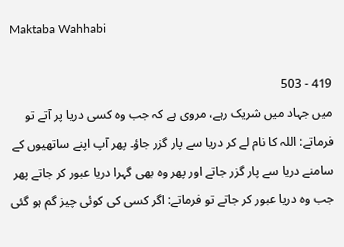Maktaba Wahhabi

419 - 503
میں جہاد میں شریک رہے، مروی ہے کہ جب وہ کسی دریا پر آتے تو فرماتے: اللہ کا نام لے کر دریا سے پار گزر جاؤ۔ پھر آپ اپنے ساتھیوں کے سامنے دریا سے پار گزر جاتے اور پھر وہ بھی گہرا دریا عبور کر جاتے پھر جب وہ دریا عبور کر جاتے تو فرماتے: اگر کسی کی کوئی چیز گم ہو گئی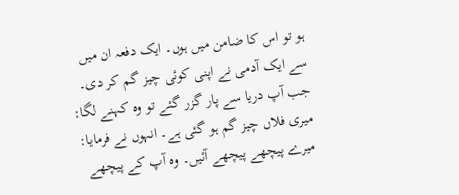ہو تو اس کا ضامن میں ہوں۔ ایک دفعہ ان میں سے ایک آدمی نے اپنی کوئی چیز گم کر دی۔ جب آپ دریا سے پار گزر گئے تو وہ کہنے لگا: میری فلاں چیز گم ہو گئی ہے۔ انہوں نے فرمایا: میرے پیچھے پیچھے آئیں۔ وہ آپ کے پیچھے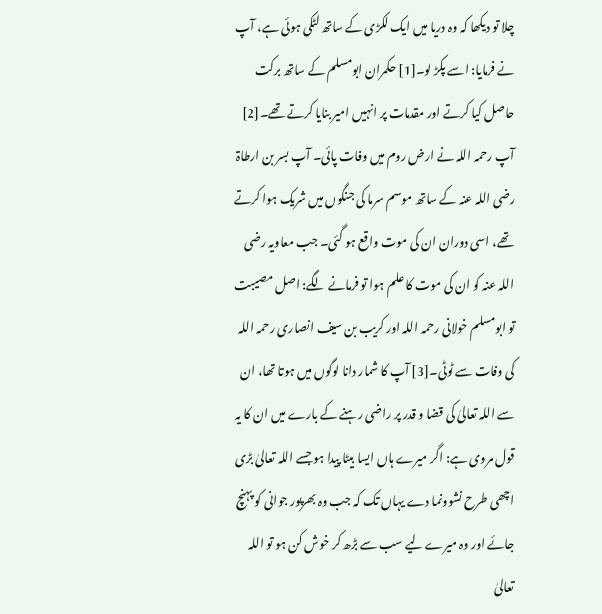چلا تو دیکھا کہ وہ دریا میں ایک لکڑی کے ساتھ لٹکی ہوئی ہے، آپ نے فرمایا: اسے پکڑ لو۔[1] حکمران ابومسلم کے ساتھ برکت حاصل کیا کرتے اور مقدمات پر انہیں امیر بنایا کرتے تھے۔[2] آپ رحمہ اللہ نے ارض روم میں وفات پائی۔ آپ بسر بن ارطاۃ رضی اللہ عنہ کے ساتھ موسم سرما کی جنگوں میں شریک ہوا کرتے تھے، اسی دوران ان کی موت واقع ہو گئی۔ جب معاویہ رضی اللہ عنہ کو ان کی موت کا علم ہوا تو فرمانے لگے: اصل مصیبت تو ابومسلم خولانی رحمہ اللہ اور کریب بن سیف انصاری رحمہ اللہ کی وفات سے ٹوٹی۔[3] آپ کا شمار دانا لوگوں میں ہوتا تھا، ان سے اللہ تعالیٰ کی قضا و قدر پر راضی رہنے کے بارے میں ان کا یہ قول مروی ہے: اگر میرے ہاں ایسا بیٹا پیدا ہو جسے اللہ تعالیٰ بڑی اچھی طرح نشوونما دے یہاں تک کہ جب وہ بھرپور جوانی کو پہنچ جائے اور وہ میرے لیے سب سے بڑھ کر خوش کن ہو تو اللہ تعالیٰ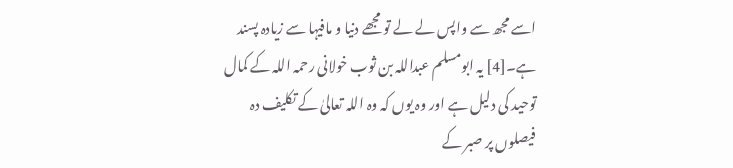اسے مجھ سے واپس لے لے تو مجھے دنیا و مافیہا سے زیادہ پسند ہے۔[4] یہ ابومسلم عبداللہ بن ثوب خولانی رحمہ اللہ کے کمال توحید کی دلیل ہے اور وہ یوں کہ وہ اللہ تعالیٰ کے تکلیف دہ فیصلوں پر صبر کے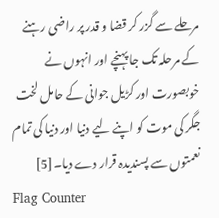مرحلے سے گزر کر قضا و قدر پر راضی رہنے کے مرحلہ تک جا پہنچے اور انہوں نے خوبصورت اور کڑیل جوانی کے حامل لخت جگر کی موت کو اپنے لیے دنیا اور دنیا کی تمام نعمتوں سے پسندیدہ قرار دے دیا۔[5]
Flag Counter